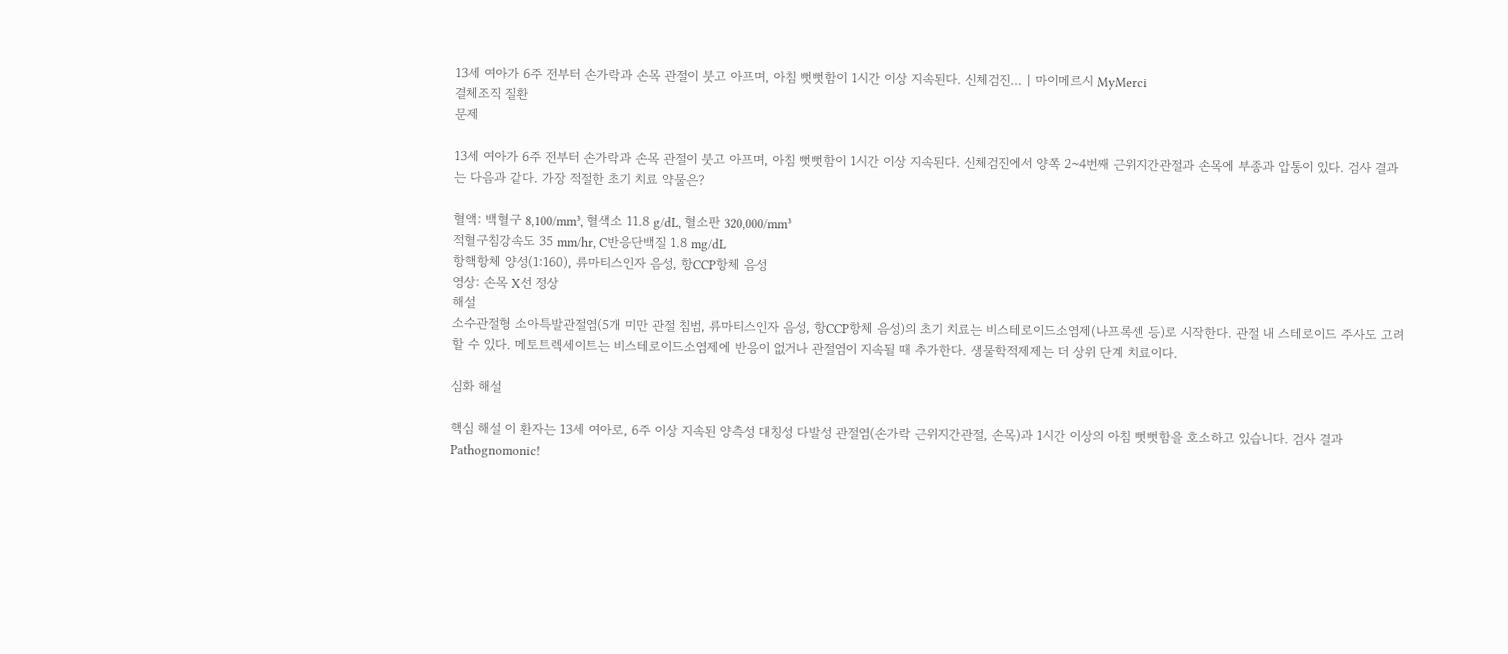13세 여아가 6주 전부터 손가락과 손목 관절이 붓고 아프며, 아침 뻣뻣함이 1시간 이상 지속된다. 신체검진… | 마이메르시 MyMerci
결체조직 질환
문제

13세 여아가 6주 전부터 손가락과 손목 관절이 붓고 아프며, 아침 뻣뻣함이 1시간 이상 지속된다. 신체검진에서 양쪽 2~4번째 근위지간관절과 손목에 부종과 압통이 있다. 검사 결과는 다음과 같다. 가장 적절한 초기 치료 약물은?

혈액: 백혈구 8,100/mm³, 혈색소 11.8 g/dL, 혈소판 320,000/mm³
적혈구침강속도 35 mm/hr, C반응단백질 1.8 mg/dL
항핵항체 양성(1:160), 류마티스인자 음성, 항CCP항체 음성
영상: 손목 X선 정상
해설
소수관절형 소아특발관절염(5개 미만 관절 침범, 류마티스인자 음성, 항CCP항체 음성)의 초기 치료는 비스테로이드소염제(나프록센 등)로 시작한다. 관절 내 스테로이드 주사도 고려할 수 있다. 메토트렉세이트는 비스테로이드소염제에 반응이 없거나 관절염이 지속될 때 추가한다. 생물학적제제는 더 상위 단계 치료이다.

심화 해설

핵심 해설 이 환자는 13세 여아로, 6주 이상 지속된 양측성 대칭성 다발성 관절염(손가락 근위지간관절, 손목)과 1시간 이상의 아침 뻣뻣함을 호소하고 있습니다. 검사 결과 Pathognomonic!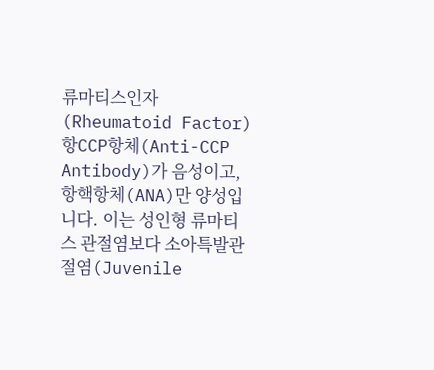류마티스인자(Rheumatoid Factor)항CCP항체(Anti-CCP Antibody)가 음성이고, 항핵항체(ANA)만 양성입니다. 이는 성인형 류마티스 관절염보다 소아특발관절염(Juvenile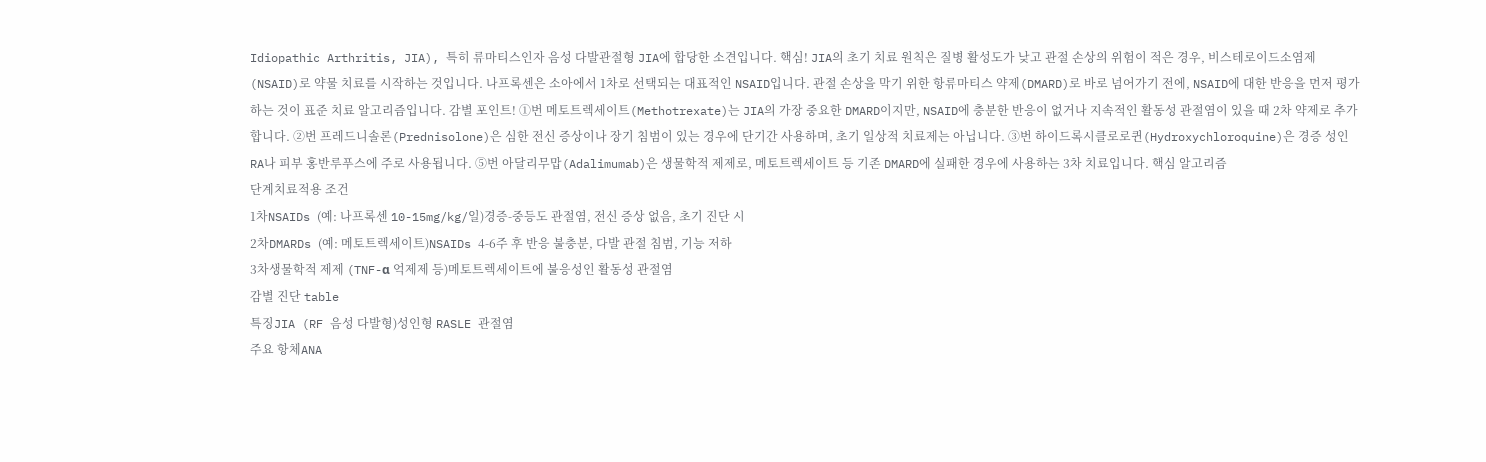Idiopathic Arthritis, JIA), 특히 류마티스인자 음성 다발관절형 JIA에 합당한 소견입니다. 핵심! JIA의 초기 치료 원칙은 질병 활성도가 낮고 관절 손상의 위험이 적은 경우, 비스테로이드소염제(NSAID)로 약물 치료를 시작하는 것입니다. 나프록센은 소아에서 1차로 선택되는 대표적인 NSAID입니다. 관절 손상을 막기 위한 항류마티스 약제(DMARD)로 바로 넘어가기 전에, NSAID에 대한 반응을 먼저 평가하는 것이 표준 치료 알고리즘입니다. 감별 포인트! ①번 메토트렉세이트(Methotrexate)는 JIA의 가장 중요한 DMARD이지만, NSAID에 충분한 반응이 없거나 지속적인 활동성 관절염이 있을 때 2차 약제로 추가합니다. ②번 프레드니솔론(Prednisolone)은 심한 전신 증상이나 장기 침범이 있는 경우에 단기간 사용하며, 초기 일상적 치료제는 아닙니다. ③번 하이드록시클로로퀸(Hydroxychloroquine)은 경증 성인 RA나 피부 홍반루푸스에 주로 사용됩니다. ⑤번 아달리무맙(Adalimumab)은 생물학적 제제로, 메토트렉세이트 등 기존 DMARD에 실패한 경우에 사용하는 3차 치료입니다. 핵심 알고리즘
단계치료적용 조건
1차NSAIDs (예: 나프록센 10-15mg/kg/일)경증-중등도 관절염, 전신 증상 없음, 초기 진단 시
2차DMARDs (예: 메토트렉세이트)NSAIDs 4-6주 후 반응 불충분, 다발 관절 침범, 기능 저하
3차생물학적 제제 (TNF-α 억제제 등)메토트렉세이트에 불응성인 활동성 관절염
감별 진단 table
특징JIA (RF 음성 다발형)성인형 RASLE 관절염
주요 항체ANA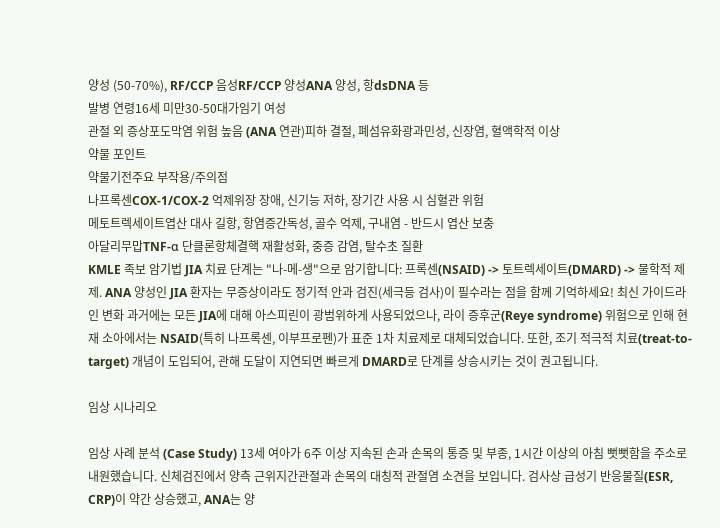양성 (50-70%), RF/CCP 음성RF/CCP 양성ANA 양성, 항dsDNA 등
발병 연령16세 미만30-50대가임기 여성
관절 외 증상포도막염 위험 높음 (ANA 연관)피하 결절, 폐섬유화광과민성, 신장염, 혈액학적 이상
약물 포인트
약물기전주요 부작용/주의점
나프록센COX-1/COX-2 억제위장 장애, 신기능 저하, 장기간 사용 시 심혈관 위험
메토트렉세이트엽산 대사 길항, 항염증간독성, 골수 억제, 구내염 - 반드시 엽산 보충
아달리무맙TNF-α 단클론항체결핵 재활성화, 중증 감염, 탈수초 질환
KMLE 족보 암기법 JIA 치료 단계는 "나-메-생"으로 암기합니다: 프록센(NSAID) -> 토트렉세이트(DMARD) -> 물학적 제제. ANA 양성인 JIA 환자는 무증상이라도 정기적 안과 검진(세극등 검사)이 필수라는 점을 함께 기억하세요! 최신 가이드라인 변화 과거에는 모든 JIA에 대해 아스피린이 광범위하게 사용되었으나, 라이 증후군(Reye syndrome) 위험으로 인해 현재 소아에서는 NSAID(특히 나프록센, 이부프로펜)가 표준 1차 치료제로 대체되었습니다. 또한, 조기 적극적 치료(treat-to-target) 개념이 도입되어, 관해 도달이 지연되면 빠르게 DMARD로 단계를 상승시키는 것이 권고됩니다.

임상 시나리오

임상 사례 분석 (Case Study) 13세 여아가 6주 이상 지속된 손과 손목의 통증 및 부종, 1시간 이상의 아침 뻣뻣함을 주소로 내원했습니다. 신체검진에서 양측 근위지간관절과 손목의 대칭적 관절염 소견을 보입니다. 검사상 급성기 반응물질(ESR, CRP)이 약간 상승했고, ANA는 양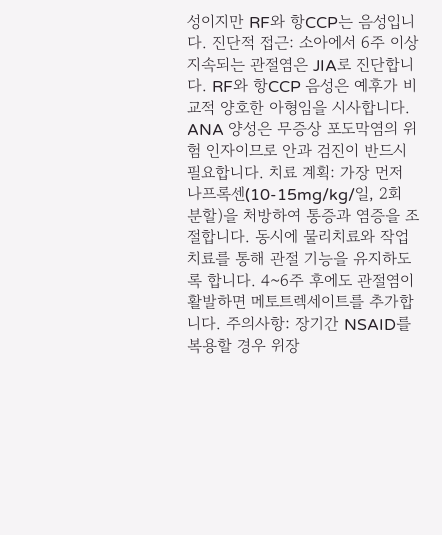성이지만 RF와 항CCP는 음성입니다. 진단적 접근: 소아에서 6주 이상 지속되는 관절염은 JIA로 진단합니다. RF와 항CCP 음성은 예후가 비교적 양호한 아형임을 시사합니다. ANA 양성은 무증상 포도막염의 위험 인자이므로 안과 검진이 반드시 필요합니다. 치료 계획: 가장 먼저 나프록센(10-15mg/kg/일, 2회 분할)을 처방하여 통증과 염증을 조절합니다. 동시에 물리치료와 작업치료를 통해 관절 기능을 유지하도록 합니다. 4~6주 후에도 관절염이 활발하면 메토트렉세이트를 추가합니다. 주의사항: 장기간 NSAID를 복용할 경우 위장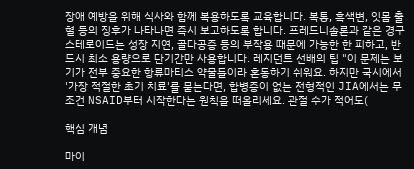장애 예방을 위해 식사와 함께 복용하도록 교육합니다. 복통, 흑색변, 잇몸 출혈 등의 징후가 나타나면 즉시 보고하도록 합니다. 프레드니솔론과 같은 경구 스테로이드는 성장 지연, 골다공증 등의 부작용 때문에 가능한 한 피하고, 반드시 최소 용량으로 단기간만 사용합니다. 레지던트 선배의 팁 "이 문제는 보기가 전부 중요한 항류마티스 약물들이라 혼동하기 쉬워요. 하지만 국시에서 '가장 적절한 초기 치료'를 묻는다면, 합병증이 없는 전형적인 JIA에서는 무조건 NSAID부터 시작한다는 원칙을 떠올리세요. 관절 수가 적어도(

핵심 개념

마이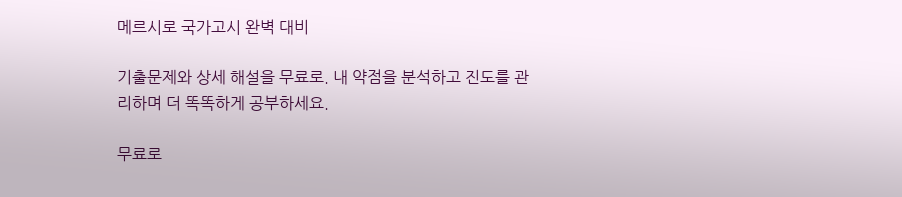메르시로 국가고시 완벽 대비

기출문제와 상세 해설을 무료로. 내 약점을 분석하고 진도를 관리하며 더 똑똑하게 공부하세요.

무료로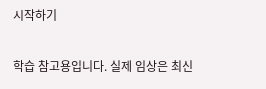시작하기

학습 참고용입니다. 실제 임상은 최신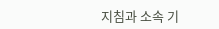지침과 소속 기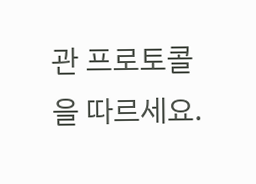관 프로토콜을 따르세요.